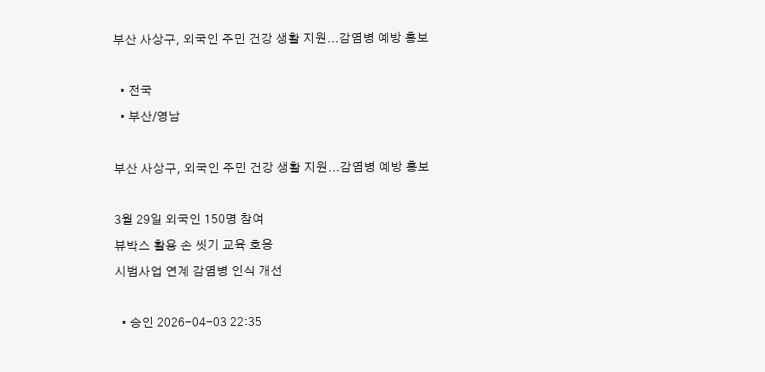부산 사상구, 외국인 주민 건강 생활 지원...감염병 예방 홍보

  • 전국
  • 부산/영남

부산 사상구, 외국인 주민 건강 생활 지원...감염병 예방 홍보

3월 29일 외국인 150명 참여
뷰박스 활용 손 씻기 교육 호응
시범사업 연계 감염병 인식 개선

  • 승인 2026-04-03 22:35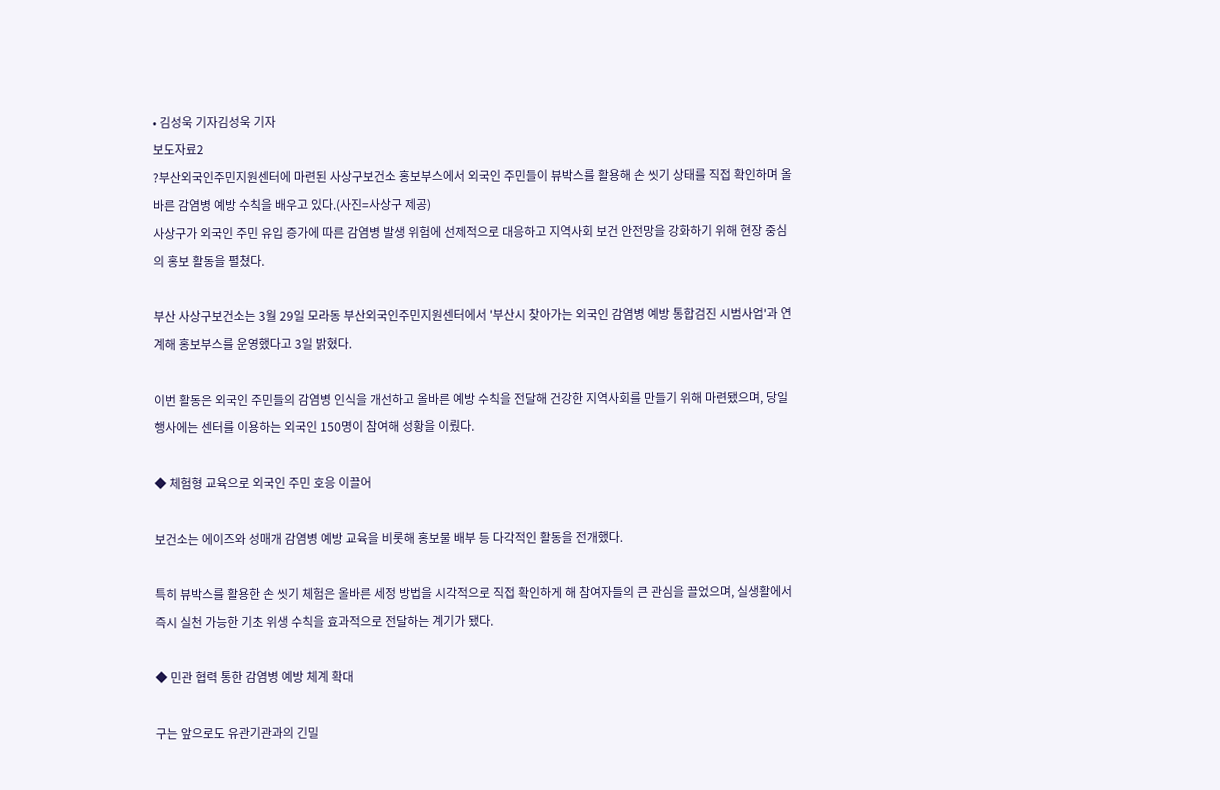• 김성욱 기자김성욱 기자
보도자료2
?부산외국인주민지원센터에 마련된 사상구보건소 홍보부스에서 외국인 주민들이 뷰박스를 활용해 손 씻기 상태를 직접 확인하며 올바른 감염병 예방 수칙을 배우고 있다.(사진=사상구 제공)
사상구가 외국인 주민 유입 증가에 따른 감염병 발생 위험에 선제적으로 대응하고 지역사회 보건 안전망을 강화하기 위해 현장 중심의 홍보 활동을 펼쳤다.

부산 사상구보건소는 3월 29일 모라동 부산외국인주민지원센터에서 '부산시 찾아가는 외국인 감염병 예방 통합검진 시범사업'과 연계해 홍보부스를 운영했다고 3일 밝혔다.

이번 활동은 외국인 주민들의 감염병 인식을 개선하고 올바른 예방 수칙을 전달해 건강한 지역사회를 만들기 위해 마련됐으며, 당일 행사에는 센터를 이용하는 외국인 150명이 참여해 성황을 이뤘다.

◆ 체험형 교육으로 외국인 주민 호응 이끌어

보건소는 에이즈와 성매개 감염병 예방 교육을 비롯해 홍보물 배부 등 다각적인 활동을 전개했다.

특히 뷰박스를 활용한 손 씻기 체험은 올바른 세정 방법을 시각적으로 직접 확인하게 해 참여자들의 큰 관심을 끌었으며, 실생활에서 즉시 실천 가능한 기초 위생 수칙을 효과적으로 전달하는 계기가 됐다.

◆ 민관 협력 통한 감염병 예방 체계 확대

구는 앞으로도 유관기관과의 긴밀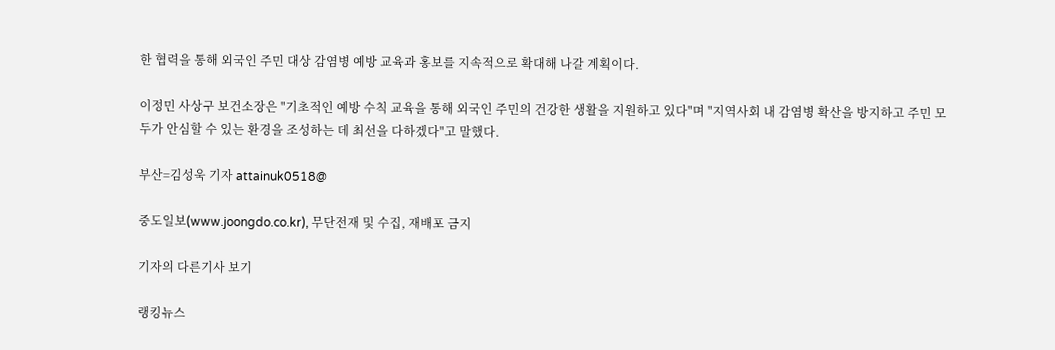한 협력을 통해 외국인 주민 대상 감염병 예방 교육과 홍보를 지속적으로 확대해 나갈 계획이다.

이정민 사상구 보건소장은 "기초적인 예방 수칙 교육을 통해 외국인 주민의 건강한 생활을 지원하고 있다"며 "지역사회 내 감염병 확산을 방지하고 주민 모두가 안심할 수 있는 환경을 조성하는 데 최선을 다하겠다"고 말했다.

부산=김성욱 기자 attainuk0518@

중도일보(www.joongdo.co.kr), 무단전재 및 수집, 재배포 금지

기자의 다른기사 보기

랭킹뉴스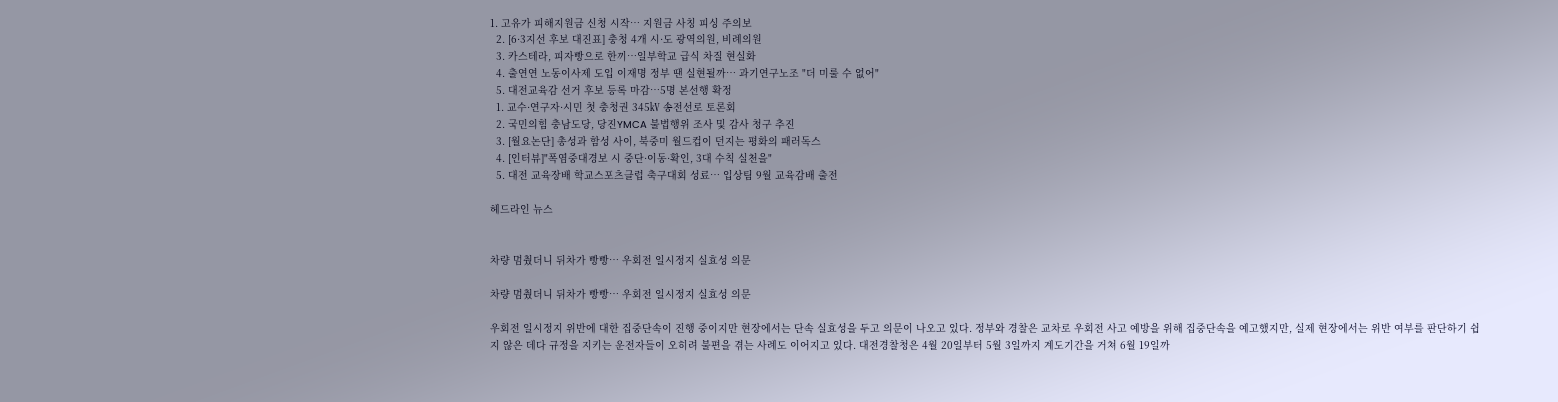1. 고유가 피해지원금 신청 시작… 지원금 사칭 피싱 주의보
  2. [6·3지선 후보 대진표] 충청 4개 시·도 광역의원, 비례의원
  3. 카스테라, 피자빵으로 한끼…일부학교 급식 차질 현실화
  4. 출연연 노동이사제 도입 이재명 정부 땐 실현될까… 과기연구노조 "더 미룰 수 없어"
  5. 대전교육감 선거 후보 등록 마감…5명 본선행 확정
  1. 교수·연구자·시민 첫 충청권 345㎸ 송전선로 토론회
  2. 국민의힘 충남도당, 당진YMCA 불법행위 조사 및 감사 청구 추진
  3. [월요논단] 총성과 함성 사이, 북중미 월드컵이 던지는 평화의 패러독스
  4. [인터뷰]"폭염중대경보 시 중단·이동·확인, 3대 수칙 실천을"
  5. 대전 교육장배 학교스포츠클럽 축구대회 성료… 입상팀 9월 교육감배 출전

헤드라인 뉴스


차량 멈췄더니 뒤차가 빵빵… 우회전 일시정지 실효성 의문

차량 멈췄더니 뒤차가 빵빵… 우회전 일시정지 실효성 의문

우회전 일시정지 위반에 대한 집중단속이 진행 중이지만 현장에서는 단속 실효성을 두고 의문이 나오고 있다. 정부와 경찰은 교차로 우회전 사고 예방을 위해 집중단속을 예고했지만, 실제 현장에서는 위반 여부를 판단하기 쉽지 않은 데다 규정을 지키는 운전자들이 오히려 불편을 겪는 사례도 이어지고 있다. 대전경찰청은 4월 20일부터 5월 3일까지 계도기간을 거쳐 6월 19일까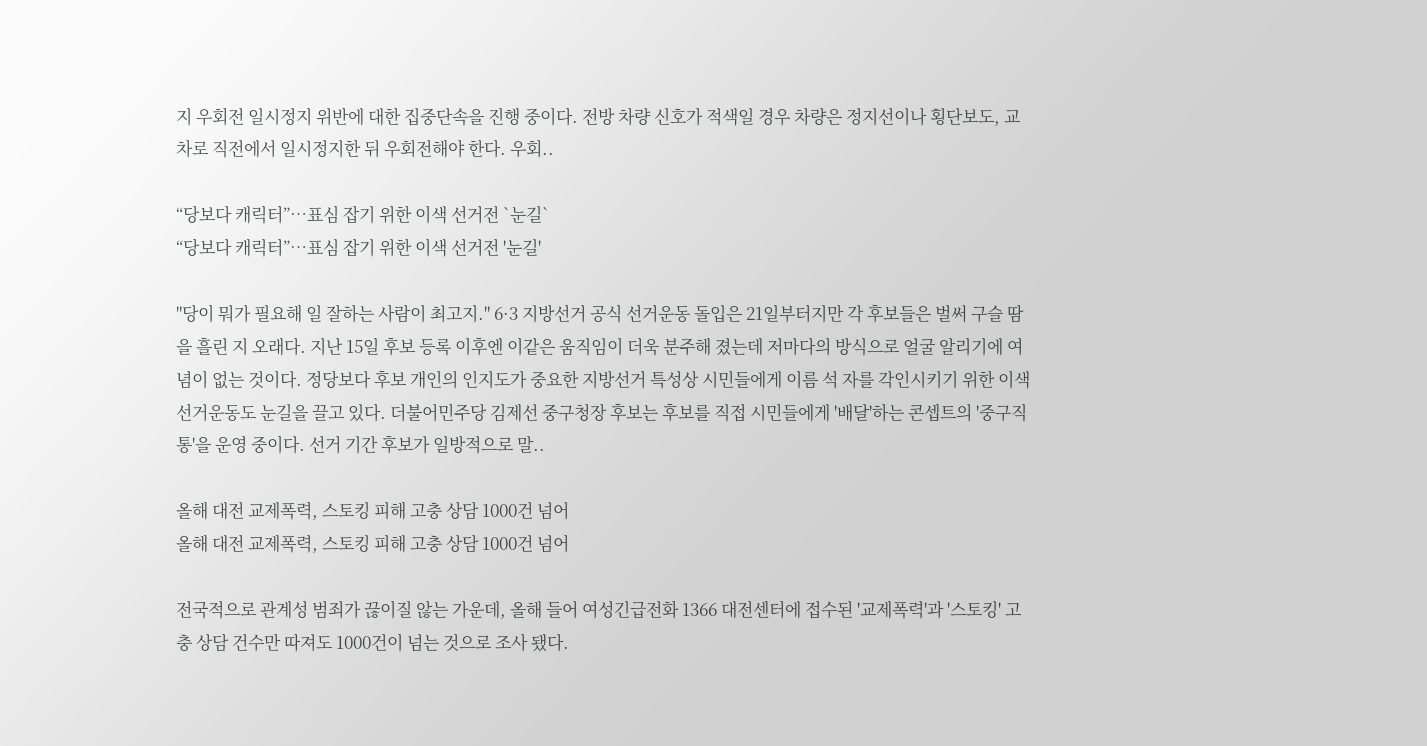지 우회전 일시정지 위반에 대한 집중단속을 진행 중이다. 전방 차량 신호가 적색일 경우 차량은 정지선이나 횡단보도, 교차로 직전에서 일시정지한 뒤 우회전해야 한다. 우회..

“당보다 캐릭터”…표심 잡기 위한 이색 선거전 `눈길`
“당보다 캐릭터”…표심 잡기 위한 이색 선거전 '눈길'

"당이 뭐가 필요해 일 잘하는 사람이 최고지." 6·3 지방선거 공식 선거운동 돌입은 21일부터지만 각 후보들은 벌써 구슬 땀을 흘린 지 오래다. 지난 15일 후보 등록 이후엔 이같은 움직임이 더욱 분주해 졌는데 저마다의 방식으로 얼굴 알리기에 여념이 없는 것이다. 정당보다 후보 개인의 인지도가 중요한 지방선거 특성상 시민들에게 이름 석 자를 각인시키기 위한 이색 선거운동도 눈길을 끌고 있다. 더불어민주당 김제선 중구청장 후보는 후보를 직접 시민들에게 '배달'하는 콘셉트의 '중구직통'을 운영 중이다. 선거 기간 후보가 일방적으로 말..

올해 대전 교제폭력, 스토킹 피해 고충 상담 1000건 넘어
올해 대전 교제폭력, 스토킹 피해 고충 상담 1000건 넘어

전국적으로 관계성 범죄가 끊이질 않는 가운데, 올해 들어 여성긴급전화 1366 대전센터에 접수된 '교제폭력'과 '스토킹' 고충 상담 건수만 따져도 1000건이 넘는 것으로 조사 됐다.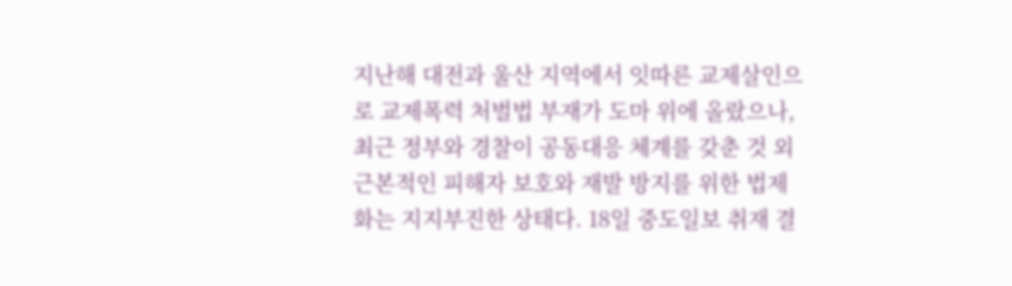지난해 대전과 울산 지역에서 잇따른 교제살인으로 교제폭력 처벌법 부재가 도마 위에 올랐으나, 최근 정부와 경찰이 공동대응 체계를 갖춘 것 외 근본적인 피해자 보호와 재발 방지를 위한 법제화는 지지부진한 상태다. 18일 중도일보 취재 결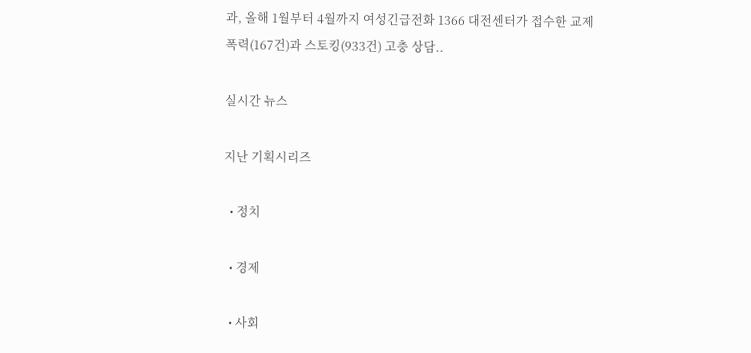과, 올해 1월부터 4월까지 여성긴급전화 1366 대전센터가 접수한 교제폭력(167건)과 스토킹(933건) 고충 상담..

실시간 뉴스

지난 기획시리즈

  • 정치

  • 경제

  • 사회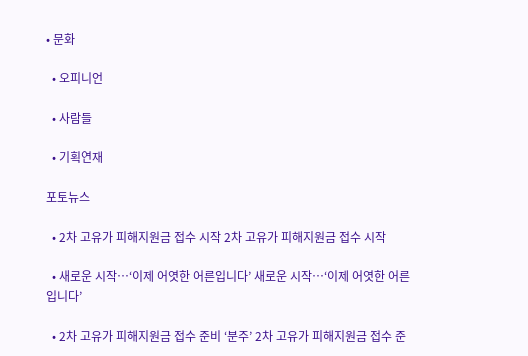• 문화

  • 오피니언

  • 사람들

  • 기획연재

포토뉴스

  • 2차 고유가 피해지원금 접수 시작 2차 고유가 피해지원금 접수 시작

  • 새로운 시작…‘이제 어엿한 어른입니다’ 새로운 시작…‘이제 어엿한 어른입니다’

  • 2차 고유가 피해지원금 접수 준비 ‘분주’ 2차 고유가 피해지원금 접수 준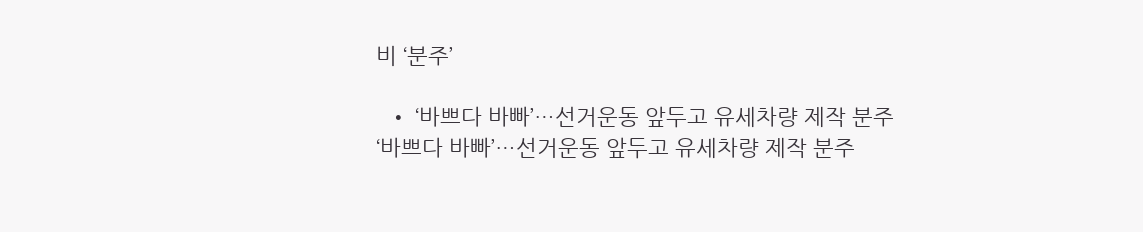비 ‘분주’

  • ‘바쁘다 바빠’…선거운동 앞두고 유세차량 제작 분주 ‘바쁘다 바빠’…선거운동 앞두고 유세차량 제작 분주